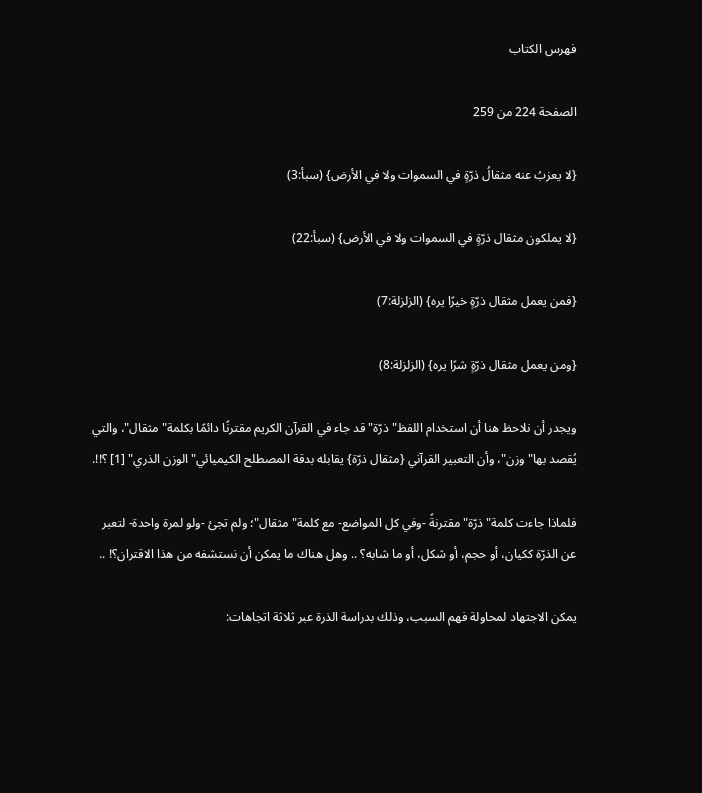فهرس الكتاب

الصفحة 224 من 259

{لا يعزبُ عنه مثقالُ ذرّةٍ في السموات ولا في الأرض} (سبأ:3)

{لا يملكون مثقال ذرّةٍ في السموات ولا في الأرض} (سبأ:22)

{فمن يعمل مثقال ذرّةٍ خيرًا يره} (الزلزلة:7)

{ومن يعمل مثقال ذرّةٍ شرًا يره} (الزلزلة:8)

ويجدر أن نلاحظ هنا أن استخدام اللفظ"ذرّة"قد جاء في القرآن الكريم مقترنًا دائمًا بكلمة"مثقال"، والتي يُقصد بها"وزن"، وأن التعبير القرآني {مثقال ذرّة} يقابله بدقة المصطلح الكيميائي"الوزن الذري" [1] ؟!!.

فلماذا جاءت كلمة"ذرّة"مقترنةً -وفي كل المواضع- مع كلمة"مثقال"؛ ولم تجئ -ولو لمرة واحدة- لتعبر عن الذرّة ككيان، أو حجم، أو شكل، أو ما شابه؟ .. وهل هناك ما يمكن أن نستشفه من هذا الاقتران؟! ..

يمكن الاجتهاد لمحاولة فهم السبب، وذلك بدراسة الذرة عبر ثلاثة اتجاهات: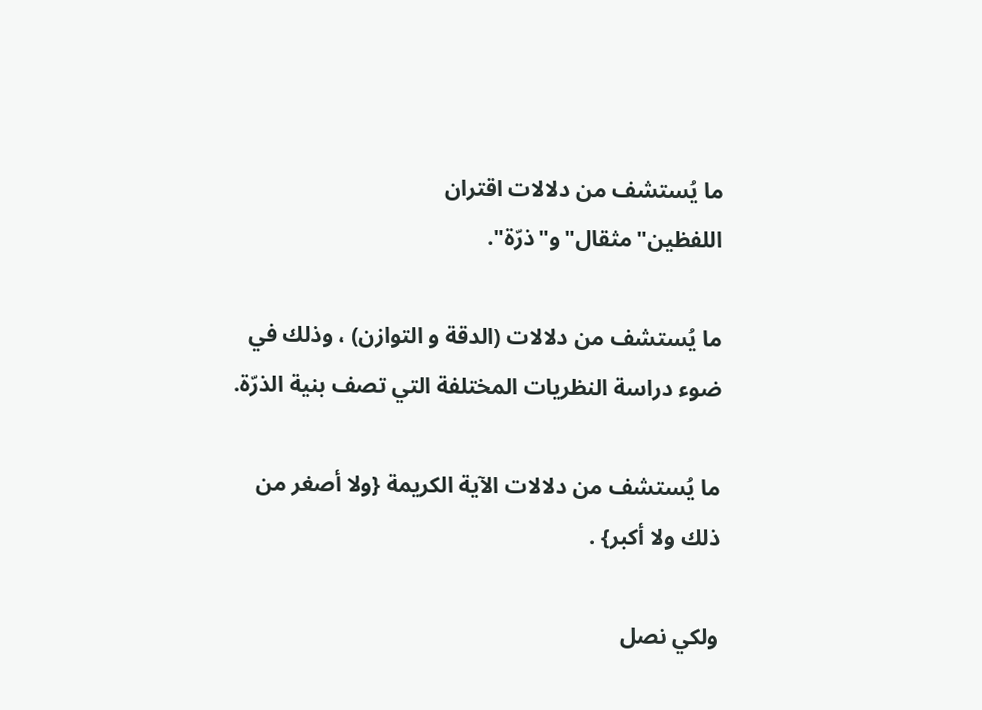ما يُستشف من دلالات اقتران اللفظين"مثقال"و"ذرّة".

ما يُستشف من دلالات (الدقة و التوازن) ، وذلك في ضوء دراسة النظريات المختلفة التي تصف بنية الذرّة.

ما يُستشف من دلالات الآية الكريمة {ولا أصغر من ذلك ولا أكبر} .

ولكي نصل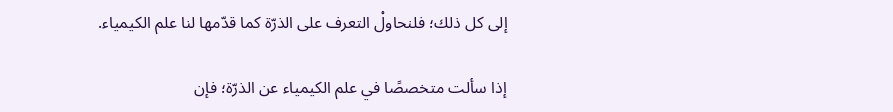إلى كل ذلك؛ فلنحاولْ التعرف على الذرّة كما قدّمها لنا علم الكيمياء.

إذا سألت متخصصًا في علم الكيمياء عن الذرّة؛ فإن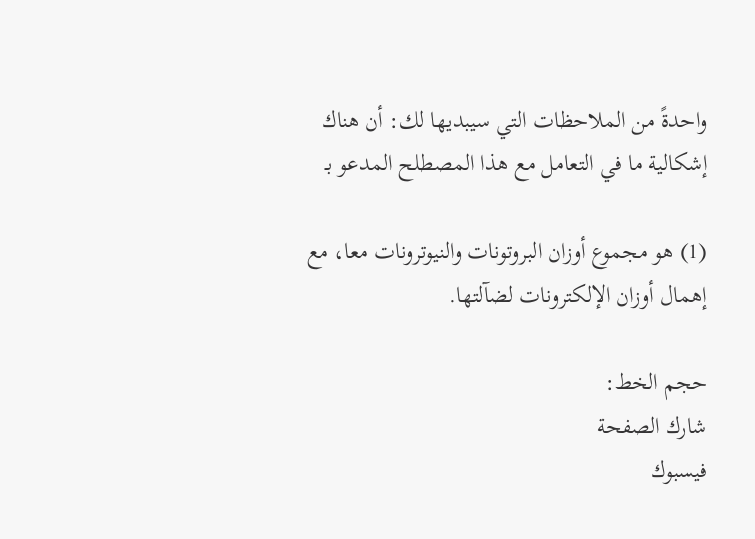واحدةً من الملاحظات التي سيبديها لك: أن هناك إشكالية ما في التعامل مع هذا المصطلح المدعو بـ

(1) هو مجموع أوزان البروتونات والنيوترونات معا، مع إهمال أوزان الإلكترونات لضآلتها.

حجم الخط:
شارك الصفحة
فيسبوك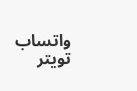واتساب تويتر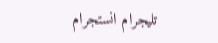تليجرام انستجرام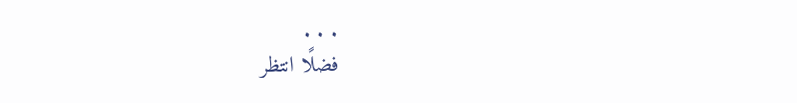. . .
فضلًا انتظر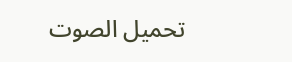تحميل الصوت